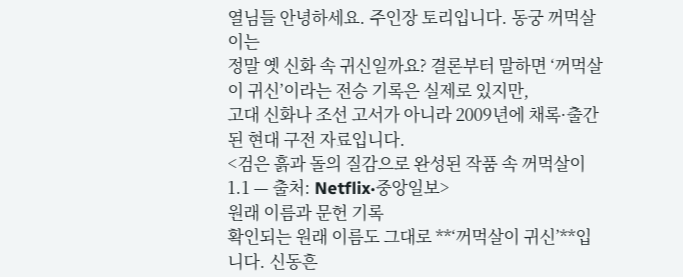열님들 안녕하세요. 주인장 토리입니다. 동궁 꺼먹살이는
정말 옛 신화 속 귀신일까요? 결론부터 말하면 ‘꺼먹살이 귀신’이라는 전승 기록은 실제로 있지만,
고대 신화나 조선 고서가 아니라 2009년에 채록·출간된 현대 구전 자료입니다.
<검은 흙과 돌의 질감으로 완성된 작품 속 꺼먹살이 1.1 — 출처: Netflix·중앙일보>
원래 이름과 문헌 기록
확인되는 원래 이름도 그대로 **‘꺼먹살이 귀신’**입니다. 신동흔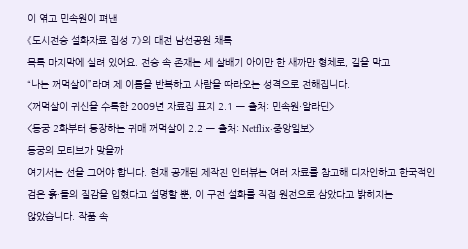이 엮고 민속원이 펴낸
《도시전승 설화자료 집성 7》의 대전 남선공원 채록
목록 마지막에 실려 있어요. 전승 속 존재는 세 살배기 아이만 한 새까만 형체로, 길을 막고
“나는 꺼먹살이”라며 제 이름을 반복하고 사람을 따라오는 성격으로 전해집니다.
<꺼먹살이 귀신을 수록한 2009년 자료집 표지 2.1 — 출처: 민속원·알라딘>
<동궁 2화부터 등장하는 귀매 꺼먹살이 2.2 — 출처: Netflix·중앙일보>
동궁의 모티브가 맞을까
여기서는 선을 그어야 합니다. 현재 공개된 제작진 인터뷰는 여러 자료를 참고해 디자인하고 한국적인
검은 흙·돌의 질감을 입혔다고 설명할 뿐, 이 구전 설화를 직접 원전으로 삼았다고 밝히지는
않았습니다. 작품 속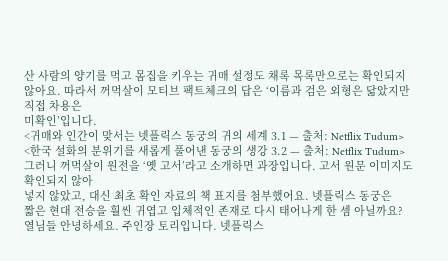산 사람의 양기를 먹고 몸집을 키우는 귀매 설정도 채록 목록만으로는 확인되지
않아요. 따라서 꺼먹살이 모티브 팩트체크의 답은 ‘이름과 검은 외형은 닮았지만 직접 차용은
미확인’입니다.
<귀매와 인간이 맞서는 넷플릭스 동궁의 귀의 세계 3.1 — 출처: Netflix Tudum>
<한국 설화의 분위기를 새롭게 풀어낸 동궁의 생강 3.2 — 출처: Netflix Tudum>
그러니 꺼먹살이 원전을 ‘옛 고서’라고 소개하면 과장입니다. 고서 원문 이미지도 확인되지 않아
넣지 않았고, 대신 최초 확인 자료의 책 표지를 첨부했어요. 넷플릭스 동궁은
짧은 현대 전승을 훨씬 귀엽고 입체적인 존재로 다시 태어나게 한 셈 아닐까요?
열님들 안녕하세요. 주인장 토리입니다. 넷플릭스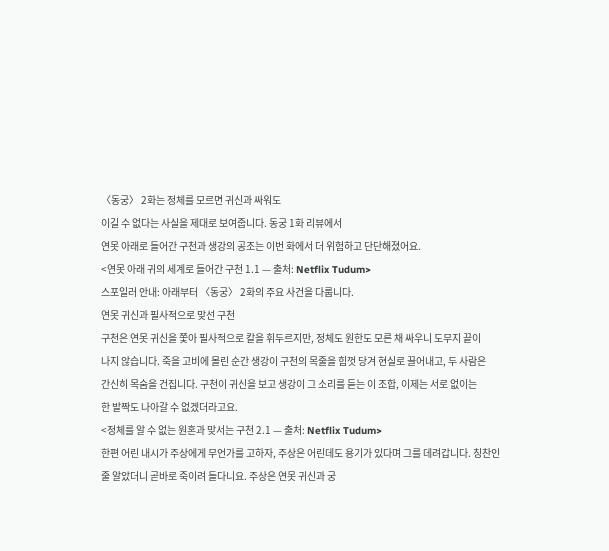〈동궁〉 2화는 정체를 모르면 귀신과 싸워도
이길 수 없다는 사실을 제대로 보여줍니다. 동궁 1화 리뷰에서
연못 아래로 들어간 구천과 생강의 공조는 이번 화에서 더 위험하고 단단해졌어요.
<연못 아래 귀의 세계로 들어간 구천 1.1 — 출처: Netflix Tudum>
스포일러 안내: 아래부터 〈동궁〉 2화의 주요 사건을 다룹니다.
연못 귀신과 필사적으로 맞선 구천
구천은 연못 귀신을 쫓아 필사적으로 칼을 휘두르지만, 정체도 원한도 모른 채 싸우니 도무지 끝이
나지 않습니다. 죽을 고비에 몰린 순간 생강이 구천의 목줄을 힘껏 당겨 현실로 끌어내고, 두 사람은
간신히 목숨을 건집니다. 구천이 귀신을 보고 생강이 그 소리를 듣는 이 조합, 이제는 서로 없이는
한 발짝도 나아갈 수 없겠더라고요.
<정체를 알 수 없는 원혼과 맞서는 구천 2.1 — 출처: Netflix Tudum>
한편 어린 내시가 주상에게 무언가를 고하자, 주상은 어린데도 용기가 있다며 그를 데려갑니다. 칭찬인
줄 알았더니 곧바로 죽이려 들다니요. 주상은 연못 귀신과 궁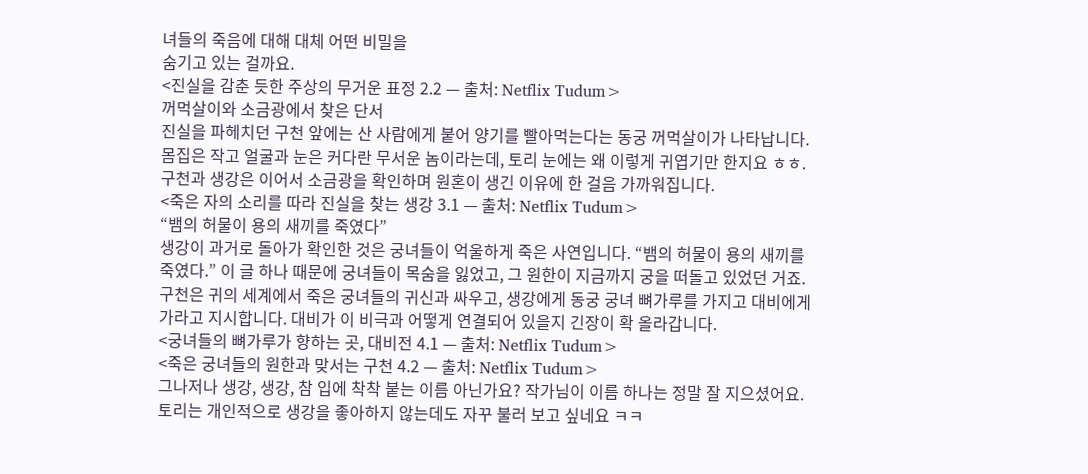녀들의 죽음에 대해 대체 어떤 비밀을
숨기고 있는 걸까요.
<진실을 감춘 듯한 주상의 무거운 표정 2.2 — 출처: Netflix Tudum>
꺼먹살이와 소금광에서 찾은 단서
진실을 파헤치던 구천 앞에는 산 사람에게 붙어 양기를 빨아먹는다는 동궁 꺼먹살이가 나타납니다.
몸집은 작고 얼굴과 눈은 커다란 무서운 놈이라는데, 토리 눈에는 왜 이렇게 귀엽기만 한지요 ㅎㅎ.
구천과 생강은 이어서 소금광을 확인하며 원혼이 생긴 이유에 한 걸음 가까워집니다.
<죽은 자의 소리를 따라 진실을 찾는 생강 3.1 — 출처: Netflix Tudum>
“뱀의 허물이 용의 새끼를 죽였다”
생강이 과거로 돌아가 확인한 것은 궁녀들이 억울하게 죽은 사연입니다. “뱀의 허물이 용의 새끼를
죽였다.” 이 글 하나 때문에 궁녀들이 목숨을 잃었고, 그 원한이 지금까지 궁을 떠돌고 있었던 거죠.
구천은 귀의 세계에서 죽은 궁녀들의 귀신과 싸우고, 생강에게 동궁 궁녀 뼈가루를 가지고 대비에게
가라고 지시합니다. 대비가 이 비극과 어떻게 연결되어 있을지 긴장이 확 올라갑니다.
<궁녀들의 뼈가루가 향하는 곳, 대비전 4.1 — 출처: Netflix Tudum>
<죽은 궁녀들의 원한과 맞서는 구천 4.2 — 출처: Netflix Tudum>
그나저나 생강, 생강, 참 입에 착착 붙는 이름 아닌가요? 작가님이 이름 하나는 정말 잘 지으셨어요.
토리는 개인적으로 생강을 좋아하지 않는데도 자꾸 불러 보고 싶네요 ㅋㅋ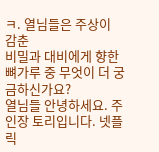ㅋ. 열님들은 주상이 감춘
비밀과 대비에게 향한 뼈가루 중 무엇이 더 궁금하신가요?
열님들 안녕하세요. 주인장 토리입니다. 넷플릭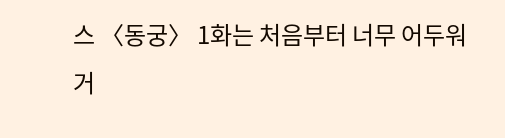스 〈동궁〉 1화는 처음부터 너무 어두워 거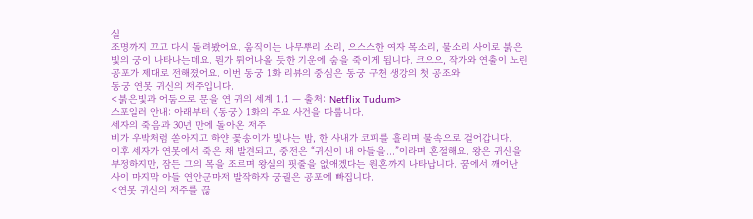실
조명까지 끄고 다시 돌려봤어요. 움직이는 나무뿌리 소리, 으스스한 여자 목소리, 물소리 사이로 붉은
빛의 궁이 나타나는데요. 뭔가 튀어나올 듯한 기운에 숨을 죽이게 됩니다. 크으으, 작가와 연출이 노린
공포가 제대로 전해졌어요. 이번 동궁 1화 리뷰의 중심은 동궁 구천 생강의 첫 공조와
동궁 연못 귀신의 저주입니다.
<붉은빛과 어둠으로 문을 연 귀의 세계 1.1 — 출처: Netflix Tudum>
스포일러 안내: 아래부터 〈동궁〉 1화의 주요 사건을 다룹니다.
세자의 죽음과 30년 만에 돌아온 저주
비가 우박처럼 쏟아지고 하얀 꽃송이가 빛나는 밤, 한 사내가 코피를 흘리며 물속으로 걸어갑니다.
이후 세자가 연못에서 죽은 채 발견되고, 중전은 “귀신이 내 아들을…”이라며 혼절해요. 왕은 귀신을
부정하지만, 잠든 그의 목을 조르며 왕실의 핏줄을 없애겠다는 원혼까지 나타납니다. 꿈에서 깨어난
사이 마지막 아들 연안군마저 발작하자 궁궐은 공포에 빠집니다.
<연못 귀신의 저주를 끊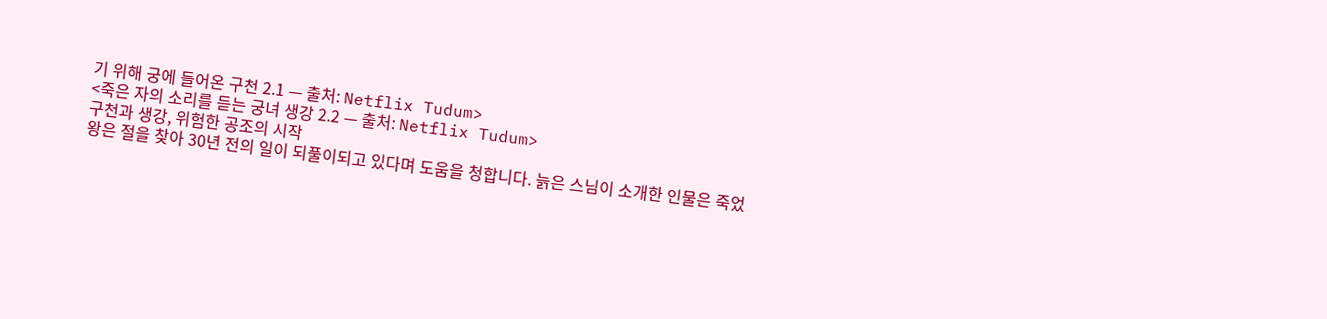기 위해 궁에 들어온 구천 2.1 — 출처: Netflix Tudum>
<죽은 자의 소리를 듣는 궁녀 생강 2.2 — 출처: Netflix Tudum>
구천과 생강, 위험한 공조의 시작
왕은 절을 찾아 30년 전의 일이 되풀이되고 있다며 도움을 청합니다. 늙은 스님이 소개한 인물은 죽었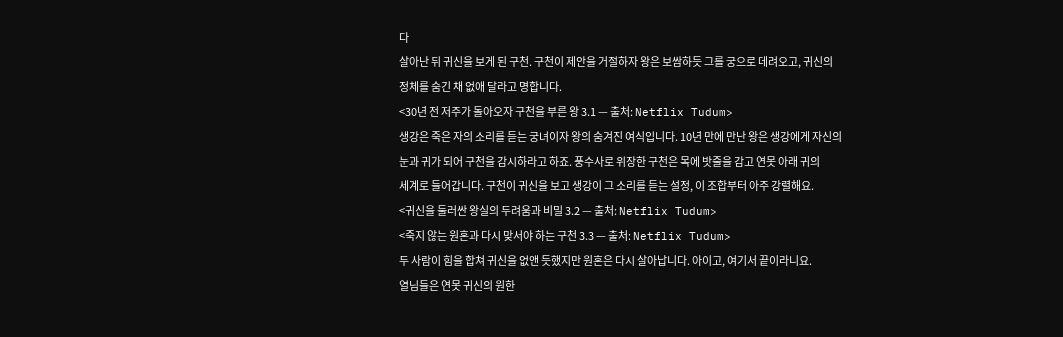다
살아난 뒤 귀신을 보게 된 구천. 구천이 제안을 거절하자 왕은 보쌈하듯 그를 궁으로 데려오고, 귀신의
정체를 숨긴 채 없애 달라고 명합니다.
<30년 전 저주가 돌아오자 구천을 부른 왕 3.1 — 출처: Netflix Tudum>
생강은 죽은 자의 소리를 듣는 궁녀이자 왕의 숨겨진 여식입니다. 10년 만에 만난 왕은 생강에게 자신의
눈과 귀가 되어 구천을 감시하라고 하죠. 풍수사로 위장한 구천은 목에 밧줄을 감고 연못 아래 귀의
세계로 들어갑니다. 구천이 귀신을 보고 생강이 그 소리를 듣는 설정, 이 조합부터 아주 강렬해요.
<귀신을 둘러싼 왕실의 두려움과 비밀 3.2 — 출처: Netflix Tudum>
<죽지 않는 원혼과 다시 맞서야 하는 구천 3.3 — 출처: Netflix Tudum>
두 사람이 힘을 합쳐 귀신을 없앤 듯했지만 원혼은 다시 살아납니다. 아이고, 여기서 끝이라니요.
열님들은 연못 귀신의 원한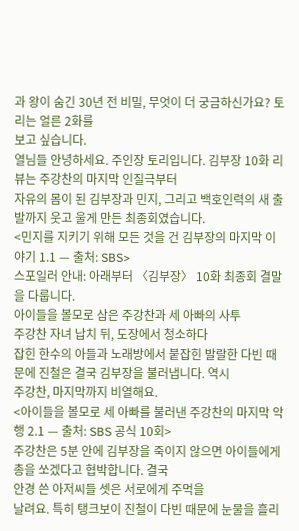과 왕이 숨긴 30년 전 비밀, 무엇이 더 궁금하신가요? 토리는 얼른 2화를
보고 싶습니다.
열님들 안녕하세요. 주인장 토리입니다. 김부장 10화 리뷰는 주강찬의 마지막 인질극부터
자유의 몸이 된 김부장과 민지, 그리고 백호인력의 새 출발까지 웃고 울게 만든 최종회였습니다.
<민지를 지키기 위해 모든 것을 건 김부장의 마지막 이야기 1.1 — 출처: SBS>
스포일러 안내: 아래부터 〈김부장〉 10화 최종회 결말을 다룹니다.
아이들을 볼모로 삼은 주강찬과 세 아빠의 사투
주강찬 자녀 납치 뒤, 도장에서 청소하다
잡힌 한수의 아들과 노래방에서 붙잡힌 발랄한 다빈 때문에 진철은 결국 김부장을 불러냅니다. 역시
주강찬, 마지막까지 비열해요.
<아이들을 볼모로 세 아빠를 불러낸 주강찬의 마지막 악행 2.1 — 출처: SBS 공식 10회>
주강찬은 5분 안에 김부장을 죽이지 않으면 아이들에게 총을 쏘겠다고 협박합니다. 결국
안경 쓴 아저씨들 셋은 서로에게 주먹을
날려요. 특히 탱크보이 진철이 다빈 때문에 눈물을 흘리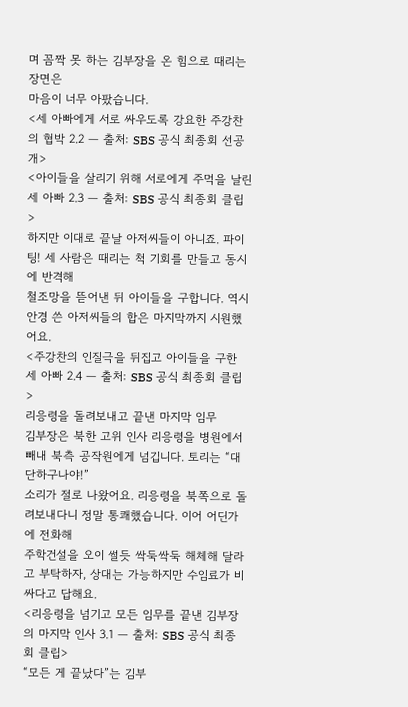며 꼼짝 못 하는 김부장을 온 힘으로 때리는 장면은
마음이 너무 아팠습니다.
<세 아빠에게 서로 싸우도록 강요한 주강찬의 협박 2.2 — 출처: SBS 공식 최종회 선공개>
<아이들을 살리기 위해 서로에게 주먹을 날린 세 아빠 2.3 — 출처: SBS 공식 최종회 클립>
하지만 이대로 끝날 아저씨들이 아니죠. 파이팅! 세 사람은 때리는 척 기회를 만들고 동시에 반격해
철조망을 뜯어낸 뒤 아이들을 구합니다. 역시 안경 쓴 아저씨들의 합은 마지막까지 시원했어요.
<주강찬의 인질극을 뒤집고 아이들을 구한 세 아빠 2.4 — 출처: SBS 공식 최종회 클립>
리응령을 돌려보내고 끝낸 마지막 임무
김부장은 북한 고위 인사 리응령을 병원에서 빼내 북측 공작원에게 넘깁니다. 토리는 “대단하구나야!”
소리가 절로 나왔어요. 리응령을 북쪽으로 돌려보내다니 정말 통쾌했습니다. 이어 어딘가에 전화해
주학건설을 오이 썰듯 싹둑싹둑 해체해 달라고 부탁하자, 상대는 가능하지만 수임료가 비싸다고 답해요.
<리응령을 넘기고 모든 임무를 끝낸 김부장의 마지막 인사 3.1 — 출처: SBS 공식 최종회 클립>
“모든 게 끝났다”는 김부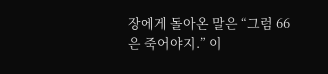장에게 돌아온 말은 “그럼 66은 죽어야지.” 이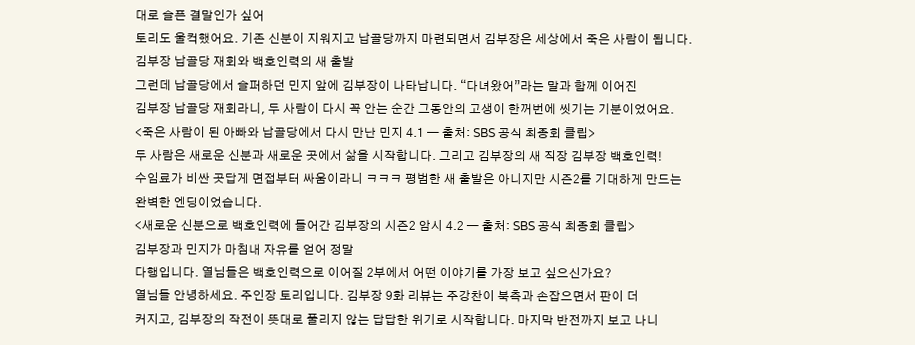대로 슬픈 결말인가 싶어
토리도 울컥했어요. 기존 신분이 지워지고 납골당까지 마련되면서 김부장은 세상에서 죽은 사람이 됩니다.
김부장 납골당 재회와 백호인력의 새 출발
그런데 납골당에서 슬퍼하던 민지 앞에 김부장이 나타납니다. “다녀왔어”라는 말과 함께 이어진
김부장 납골당 재회라니, 두 사람이 다시 꼭 안는 순간 그동안의 고생이 한꺼번에 씻기는 기분이었어요.
<죽은 사람이 된 아빠와 납골당에서 다시 만난 민지 4.1 — 출처: SBS 공식 최종회 클립>
두 사람은 새로운 신분과 새로운 곳에서 삶을 시작합니다. 그리고 김부장의 새 직장 김부장 백호인력!
수임료가 비싼 곳답게 면접부터 싸움이라니 ㅋㅋㅋ 평범한 새 출발은 아니지만 시즌2를 기대하게 만드는
완벽한 엔딩이었습니다.
<새로운 신분으로 백호인력에 들어간 김부장의 시즌2 암시 4.2 — 출처: SBS 공식 최종회 클립>
김부장과 민지가 마침내 자유를 얻어 정말
다행입니다. 열님들은 백호인력으로 이어질 2부에서 어떤 이야기를 가장 보고 싶으신가요?
열님들 안녕하세요. 주인장 토리입니다. 김부장 9화 리뷰는 주강찬이 북측과 손잡으면서 판이 더
커지고, 김부장의 작전이 뜻대로 풀리지 않는 답답한 위기로 시작합니다. 마지막 반전까지 보고 나니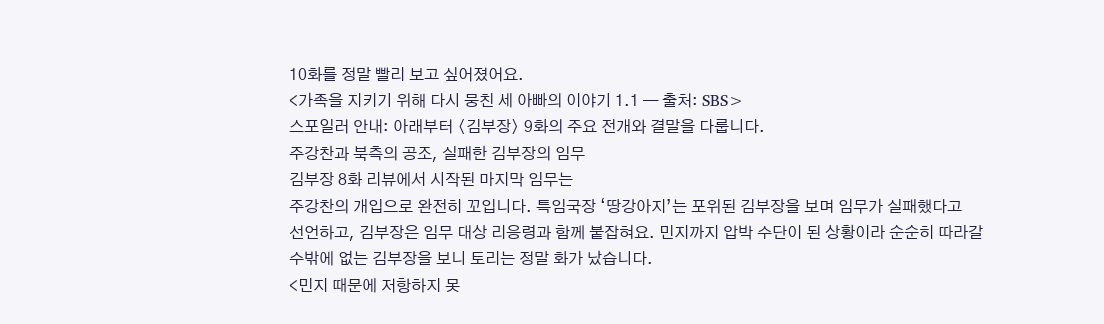10화를 정말 빨리 보고 싶어졌어요.
<가족을 지키기 위해 다시 뭉친 세 아빠의 이야기 1.1 — 출처: SBS>
스포일러 안내: 아래부터 〈김부장〉 9화의 주요 전개와 결말을 다룹니다.
주강찬과 북측의 공조, 실패한 김부장의 임무
김부장 8화 리뷰에서 시작된 마지막 임무는
주강찬의 개입으로 완전히 꼬입니다. 특임국장 ‘땅강아지’는 포위된 김부장을 보며 임무가 실패했다고
선언하고, 김부장은 임무 대상 리응령과 함께 붙잡혀요. 민지까지 압박 수단이 된 상황이라 순순히 따라갈
수밖에 없는 김부장을 보니 토리는 정말 화가 났습니다.
<민지 때문에 저항하지 못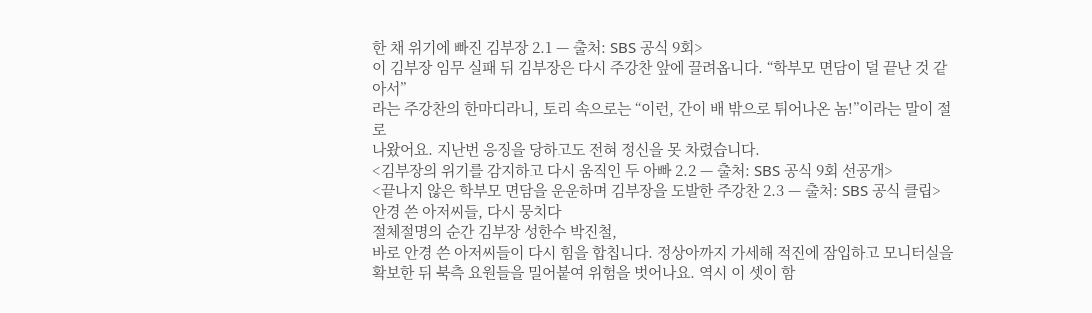한 채 위기에 빠진 김부장 2.1 — 출처: SBS 공식 9회>
이 김부장 임무 실패 뒤 김부장은 다시 주강찬 앞에 끌려옵니다. “학부모 면담이 덜 끝난 것 같아서”
라는 주강찬의 한마디라니, 토리 속으로는 “이런, 간이 배 밖으로 튀어나온 놈!”이라는 말이 절로
나왔어요. 지난번 응징을 당하고도 전혀 정신을 못 차렸습니다.
<김부장의 위기를 감지하고 다시 움직인 두 아빠 2.2 — 출처: SBS 공식 9회 선공개>
<끝나지 않은 학부모 면담을 운운하며 김부장을 도발한 주강찬 2.3 — 출처: SBS 공식 클립>
안경 쓴 아저씨들, 다시 뭉치다
절체절명의 순간 김부장 성한수 박진철,
바로 안경 쓴 아저씨들이 다시 힘을 합칩니다. 정상아까지 가세해 적진에 잠입하고 모니터실을
확보한 뒤 북측 요원들을 밀어붙여 위험을 벗어나요. 역시 이 셋이 함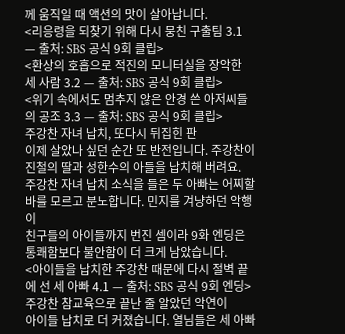께 움직일 때 액션의 맛이 살아납니다.
<리응령을 되찾기 위해 다시 뭉친 구출팀 3.1 — 출처: SBS 공식 9회 클립>
<환상의 호흡으로 적진의 모니터실을 장악한 세 사람 3.2 — 출처: SBS 공식 9회 클립>
<위기 속에서도 멈추지 않은 안경 쓴 아저씨들의 공조 3.3 — 출처: SBS 공식 9회 클립>
주강찬 자녀 납치, 또다시 뒤집힌 판
이제 살았나 싶던 순간 또 반전입니다. 주강찬이 진철의 딸과 성한수의 아들을 납치해 버려요.
주강찬 자녀 납치 소식을 들은 두 아빠는 어찌할 바를 모르고 분노합니다. 민지를 겨냥하던 악행이
친구들의 아이들까지 번진 셈이라 9화 엔딩은 통쾌함보다 불안함이 더 크게 남았습니다.
<아이들을 납치한 주강찬 때문에 다시 절벽 끝에 선 세 아빠 4.1 — 출처: SBS 공식 9회 엔딩>
주강찬 참교육으로 끝난 줄 알았던 악연이
아이들 납치로 더 커졌습니다. 열님들은 세 아빠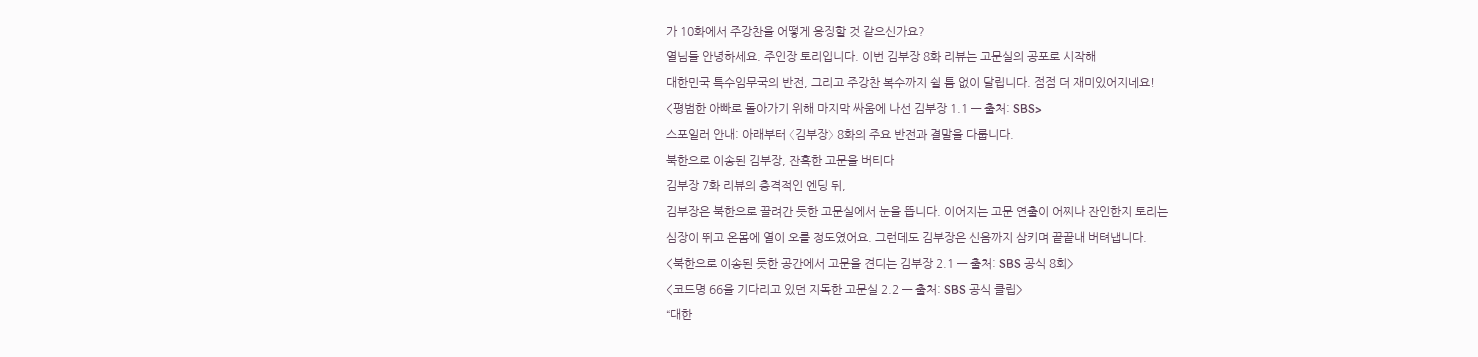가 10화에서 주강찬을 어떻게 응징할 것 같으신가요?
열님들 안녕하세요. 주인장 토리입니다. 이번 김부장 8화 리뷰는 고문실의 공포로 시작해
대한민국 특수임무국의 반전, 그리고 주강찬 복수까지 쉴 틈 없이 달립니다. 점점 더 재미있어지네요!
<평범한 아빠로 돌아가기 위해 마지막 싸움에 나선 김부장 1.1 — 출처: SBS>
스포일러 안내: 아래부터 〈김부장〉 8화의 주요 반전과 결말을 다룹니다.
북한으로 이송된 김부장, 잔혹한 고문을 버티다
김부장 7화 리뷰의 충격적인 엔딩 뒤,
김부장은 북한으로 끌려간 듯한 고문실에서 눈을 뜹니다. 이어지는 고문 연출이 어찌나 잔인한지 토리는
심장이 뛰고 온몸에 열이 오를 정도였어요. 그런데도 김부장은 신음까지 삼키며 끝끝내 버텨냅니다.
<북한으로 이송된 듯한 공간에서 고문을 견디는 김부장 2.1 — 출처: SBS 공식 8회>
<코드명 66을 기다리고 있던 지독한 고문실 2.2 — 출처: SBS 공식 클립>
“대한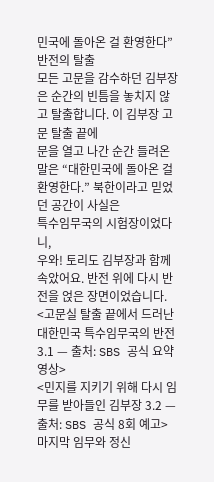민국에 돌아온 걸 환영한다” 반전의 탈출
모든 고문을 감수하던 김부장은 순간의 빈틈을 놓치지 않고 탈출합니다. 이 김부장 고문 탈출 끝에
문을 열고 나간 순간 들려온 말은 “대한민국에 돌아온 걸 환영한다.” 북한이라고 믿었던 공간이 사실은
특수임무국의 시험장이었다니,
우와! 토리도 김부장과 함께 속았어요. 반전 위에 다시 반전을 얹은 장면이었습니다.
<고문실 탈출 끝에서 드러난 대한민국 특수임무국의 반전 3.1 — 출처: SBS 공식 요약 영상>
<민지를 지키기 위해 다시 임무를 받아들인 김부장 3.2 — 출처: SBS 공식 8회 예고>
마지막 임무와 정신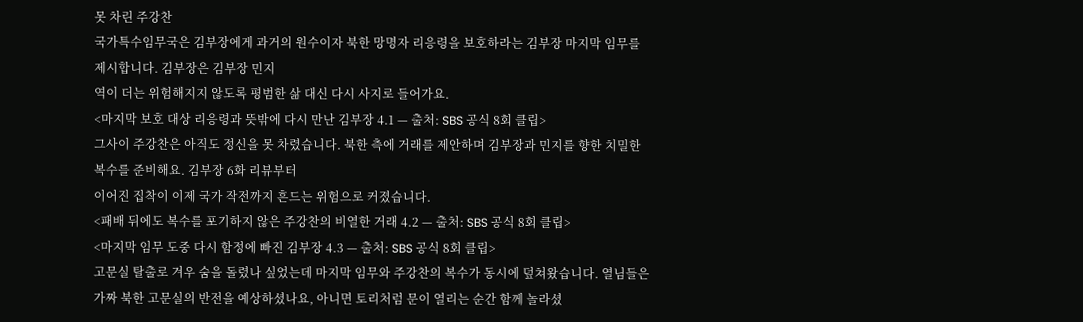못 차린 주강찬
국가특수임무국은 김부장에게 과거의 원수이자 북한 망명자 리응령을 보호하라는 김부장 마지막 임무를
제시합니다. 김부장은 김부장 민지
역이 더는 위험해지지 않도록 평범한 삶 대신 다시 사지로 들어가요.
<마지막 보호 대상 리응령과 뜻밖에 다시 만난 김부장 4.1 — 출처: SBS 공식 8회 클립>
그사이 주강찬은 아직도 정신을 못 차렸습니다. 북한 측에 거래를 제안하며 김부장과 민지를 향한 치밀한
복수를 준비해요. 김부장 6화 리뷰부터
이어진 집착이 이제 국가 작전까지 흔드는 위험으로 커졌습니다.
<패배 뒤에도 복수를 포기하지 않은 주강찬의 비열한 거래 4.2 — 출처: SBS 공식 8회 클립>
<마지막 임무 도중 다시 함정에 빠진 김부장 4.3 — 출처: SBS 공식 8회 클립>
고문실 탈출로 겨우 숨을 돌렸나 싶었는데 마지막 임무와 주강찬의 복수가 동시에 덮쳐왔습니다. 열님들은
가짜 북한 고문실의 반전을 예상하셨나요, 아니면 토리처럼 문이 열리는 순간 함께 놀라셨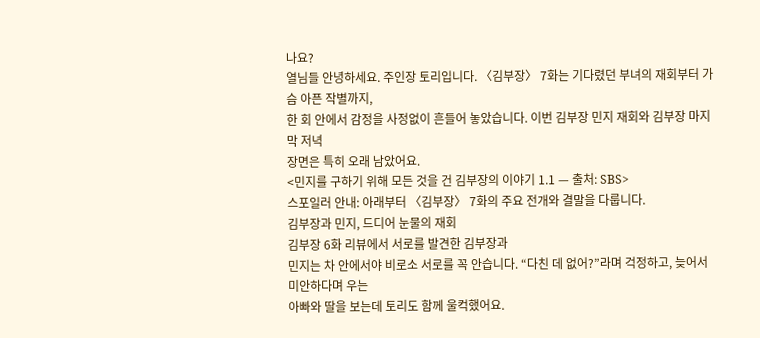나요?
열님들 안녕하세요. 주인장 토리입니다. 〈김부장〉 7화는 기다렸던 부녀의 재회부터 가슴 아픈 작별까지,
한 회 안에서 감정을 사정없이 흔들어 놓았습니다. 이번 김부장 민지 재회와 김부장 마지막 저녁
장면은 특히 오래 남았어요.
<민지를 구하기 위해 모든 것을 건 김부장의 이야기 1.1 — 출처: SBS>
스포일러 안내: 아래부터 〈김부장〉 7화의 주요 전개와 결말을 다룹니다.
김부장과 민지, 드디어 눈물의 재회
김부장 6화 리뷰에서 서로를 발견한 김부장과
민지는 차 안에서야 비로소 서로를 꼭 안습니다. “다친 데 없어?”라며 걱정하고, 늦어서 미안하다며 우는
아빠와 딸을 보는데 토리도 함께 울컥했어요.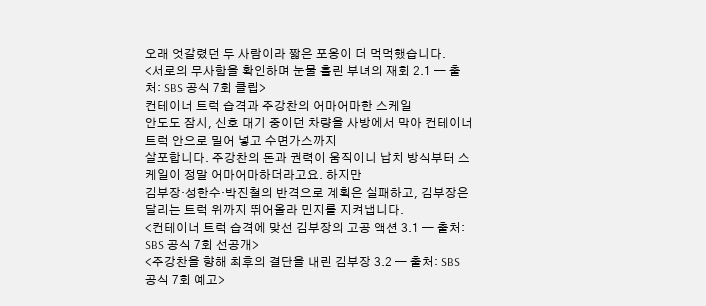오래 엇갈렸던 두 사람이라 짧은 포옹이 더 먹먹했습니다.
<서로의 무사함을 확인하며 눈물 흘린 부녀의 재회 2.1 — 출처: SBS 공식 7회 클립>
컨테이너 트럭 습격과 주강찬의 어마어마한 스케일
안도도 잠시, 신호 대기 중이던 차량을 사방에서 막아 컨테이너 트럭 안으로 밀어 넣고 수면가스까지
살포합니다. 주강찬의 돈과 권력이 움직이니 납치 방식부터 스케일이 정말 어마어마하더라고요. 하지만
김부장·성한수·박진철의 반격으로 계획은 실패하고, 김부장은 달리는 트럭 위까지 뛰어올라 민지를 지켜냅니다.
<컨테이너 트럭 습격에 맞선 김부장의 고공 액션 3.1 — 출처: SBS 공식 7회 선공개>
<주강찬을 향해 최후의 결단을 내린 김부장 3.2 — 출처: SBS 공식 7회 예고>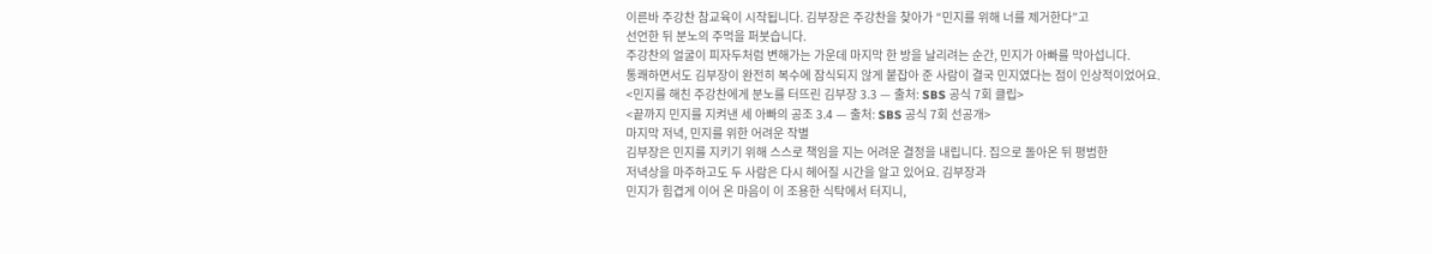이른바 주강찬 참교육이 시작됩니다. 김부장은 주강찬을 찾아가 “민지를 위해 너를 제거한다”고
선언한 뒤 분노의 주먹을 퍼붓습니다.
주강찬의 얼굴이 피자두처럼 변해가는 가운데 마지막 한 방을 날리려는 순간, 민지가 아빠를 막아섭니다.
통쾌하면서도 김부장이 완전히 복수에 잠식되지 않게 붙잡아 준 사람이 결국 민지였다는 점이 인상적이었어요.
<민지를 해친 주강찬에게 분노를 터뜨린 김부장 3.3 — 출처: SBS 공식 7회 클립>
<끝까지 민지를 지켜낸 세 아빠의 공조 3.4 — 출처: SBS 공식 7회 선공개>
마지막 저녁, 민지를 위한 어려운 작별
김부장은 민지를 지키기 위해 스스로 책임을 지는 어려운 결정을 내립니다. 집으로 돌아온 뒤 평범한
저녁상을 마주하고도 두 사람은 다시 헤어질 시간을 알고 있어요. 김부장과
민지가 힘겹게 이어 온 마음이 이 조용한 식탁에서 터지니,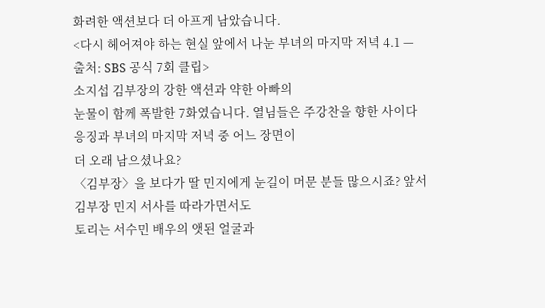화려한 액션보다 더 아프게 남았습니다.
<다시 헤어져야 하는 현실 앞에서 나눈 부녀의 마지막 저녁 4.1 — 출처: SBS 공식 7회 클립>
소지섭 김부장의 강한 액션과 약한 아빠의
눈물이 함께 폭발한 7화였습니다. 열님들은 주강찬을 향한 사이다 응징과 부녀의 마지막 저녁 중 어느 장면이
더 오래 남으셨나요?
〈김부장〉을 보다가 딸 민지에게 눈길이 머문 분들 많으시죠? 앞서
김부장 민지 서사를 따라가면서도
토리는 서수민 배우의 앳된 얼굴과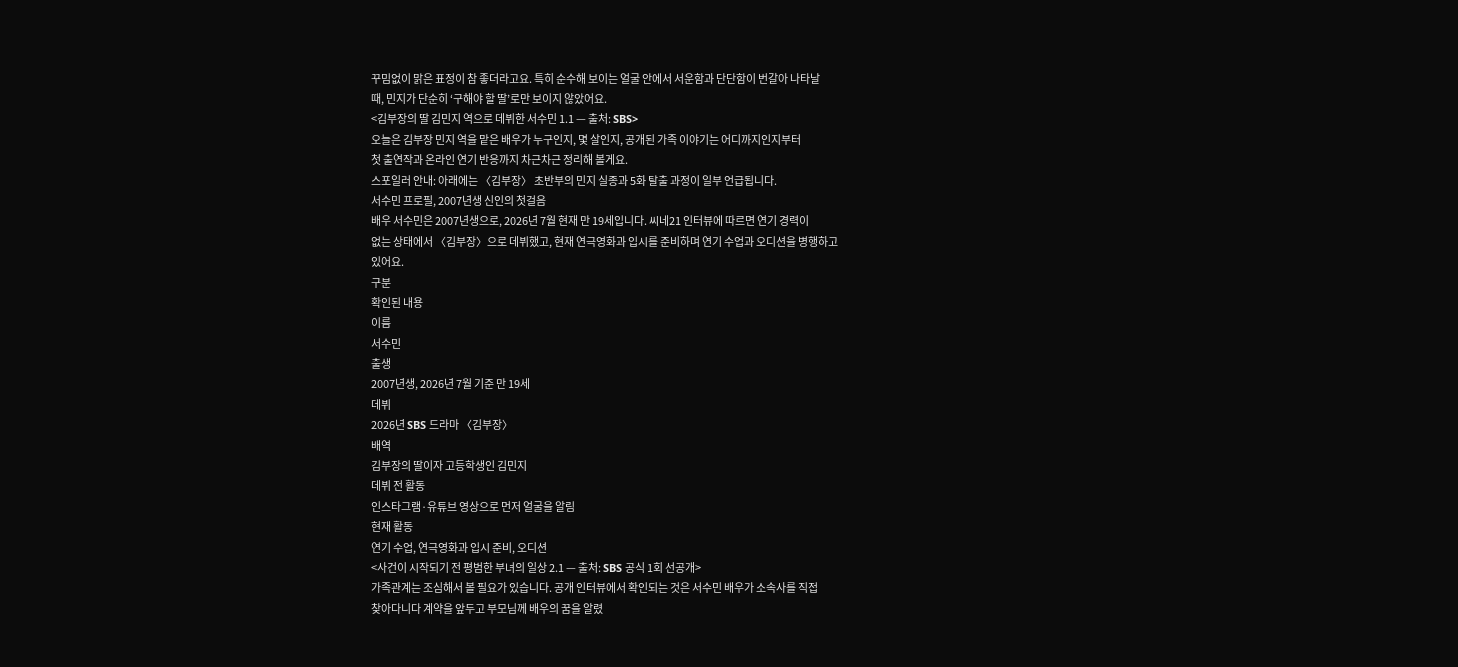꾸밈없이 맑은 표정이 참 좋더라고요. 특히 순수해 보이는 얼굴 안에서 서운함과 단단함이 번갈아 나타날
때, 민지가 단순히 ‘구해야 할 딸’로만 보이지 않았어요.
<김부장의 딸 김민지 역으로 데뷔한 서수민 1.1 — 출처: SBS>
오늘은 김부장 민지 역을 맡은 배우가 누구인지, 몇 살인지, 공개된 가족 이야기는 어디까지인지부터
첫 출연작과 온라인 연기 반응까지 차근차근 정리해 볼게요.
스포일러 안내: 아래에는 〈김부장〉 초반부의 민지 실종과 5화 탈출 과정이 일부 언급됩니다.
서수민 프로필, 2007년생 신인의 첫걸음
배우 서수민은 2007년생으로, 2026년 7월 현재 만 19세입니다. 씨네21 인터뷰에 따르면 연기 경력이
없는 상태에서 〈김부장〉으로 데뷔했고, 현재 연극영화과 입시를 준비하며 연기 수업과 오디션을 병행하고
있어요.
구분
확인된 내용
이름
서수민
출생
2007년생, 2026년 7월 기준 만 19세
데뷔
2026년 SBS 드라마 〈김부장〉
배역
김부장의 딸이자 고등학생인 김민지
데뷔 전 활동
인스타그램·유튜브 영상으로 먼저 얼굴을 알림
현재 활동
연기 수업, 연극영화과 입시 준비, 오디션
<사건이 시작되기 전 평범한 부녀의 일상 2.1 — 출처: SBS 공식 1회 선공개>
가족관계는 조심해서 볼 필요가 있습니다. 공개 인터뷰에서 확인되는 것은 서수민 배우가 소속사를 직접
찾아다니다 계약을 앞두고 부모님께 배우의 꿈을 알렸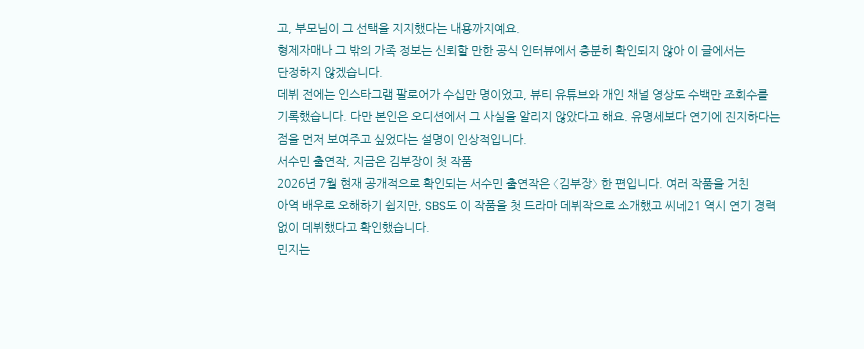고, 부모님이 그 선택을 지지했다는 내용까지예요.
형제자매나 그 밖의 가족 정보는 신뢰할 만한 공식 인터뷰에서 충분히 확인되지 않아 이 글에서는
단정하지 않겠습니다.
데뷔 전에는 인스타그램 팔로어가 수십만 명이었고, 뷰티 유튜브와 개인 채널 영상도 수백만 조회수를
기록했습니다. 다만 본인은 오디션에서 그 사실을 알리지 않았다고 해요. 유명세보다 연기에 진지하다는
점을 먼저 보여주고 싶었다는 설명이 인상적입니다.
서수민 출연작, 지금은 김부장이 첫 작품
2026년 7월 현재 공개적으로 확인되는 서수민 출연작은 〈김부장〉 한 편입니다. 여러 작품을 거친
아역 배우로 오해하기 쉽지만, SBS도 이 작품을 첫 드라마 데뷔작으로 소개했고 씨네21 역시 연기 경력
없이 데뷔했다고 확인했습니다.
민지는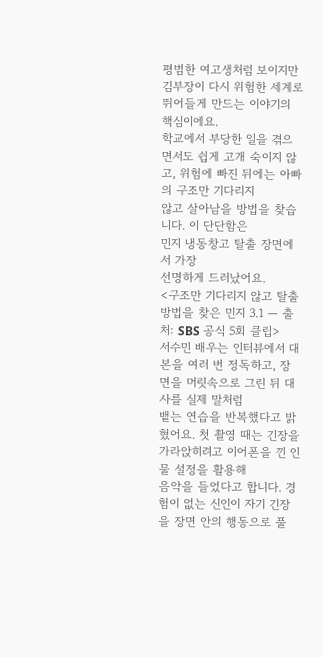평범한 여고생처럼 보이지만 김부장이 다시 위험한 세계로 뛰어들게 만드는 이야기의 핵심이에요.
학교에서 부당한 일을 겪으면서도 쉽게 고개 숙이지 않고, 위험에 빠진 뒤에는 아빠의 구조만 기다리지
않고 살아남을 방법을 찾습니다. 이 단단함은
민지 냉동창고 탈출 장면에서 가장
선명하게 드러났어요.
<구조만 기다리지 않고 탈출 방법을 찾은 민지 3.1 — 출처: SBS 공식 5회 클립>
서수민 배우는 인터뷰에서 대본을 여러 번 정독하고, 장면을 머릿속으로 그린 뒤 대사를 실제 말처럼
뱉는 연습을 반복했다고 밝혔어요. 첫 촬영 때는 긴장을 가라앉히려고 이어폰을 낀 인물 설정을 활용해
음악을 들었다고 합니다. 경험이 없는 신인이 자기 긴장을 장면 안의 행동으로 풀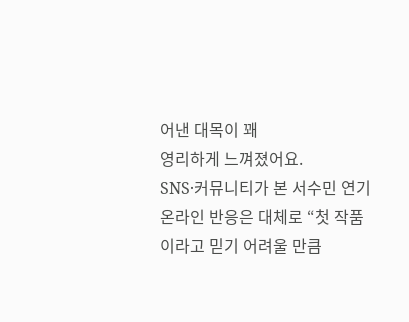어낸 대목이 꽤
영리하게 느껴졌어요.
SNS·커뮤니티가 본 서수민 연기
온라인 반응은 대체로 “첫 작품이라고 믿기 어려울 만큼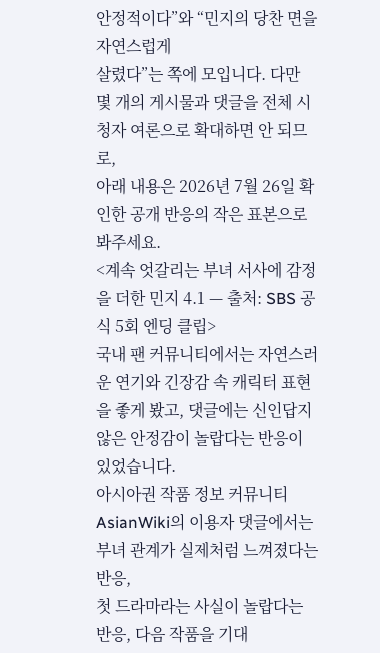안정적이다”와 “민지의 당찬 면을 자연스럽게
살렸다”는 쪽에 모입니다. 다만 몇 개의 게시물과 댓글을 전체 시청자 여론으로 확대하면 안 되므로,
아래 내용은 2026년 7월 26일 확인한 공개 반응의 작은 표본으로 봐주세요.
<계속 엇갈리는 부녀 서사에 감정을 더한 민지 4.1 — 출처: SBS 공식 5회 엔딩 클립>
국내 팬 커뮤니티에서는 자연스러운 연기와 긴장감 속 캐릭터 표현을 좋게 봤고, 댓글에는 신인답지
않은 안정감이 놀랍다는 반응이 있었습니다.
아시아권 작품 정보 커뮤니티 AsianWiki의 이용자 댓글에서는 부녀 관계가 실제처럼 느껴졌다는 반응,
첫 드라마라는 사실이 놀랍다는 반응, 다음 작품을 기대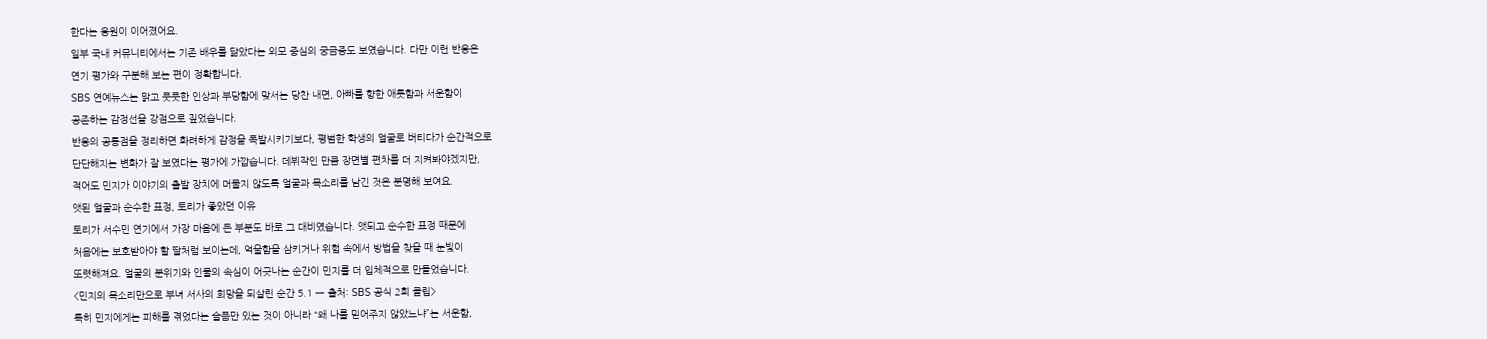한다는 응원이 이어졌어요.
일부 국내 커뮤니티에서는 기존 배우를 닮았다는 외모 중심의 궁금증도 보였습니다. 다만 이런 반응은
연기 평가와 구분해 보는 편이 정확합니다.
SBS 연예뉴스는 맑고 풋풋한 인상과 부당함에 맞서는 당찬 내면, 아빠를 향한 애틋함과 서운함이
공존하는 감정선을 강점으로 짚었습니다.
반응의 공통점을 정리하면 화려하게 감정을 폭발시키기보다, 평범한 학생의 얼굴로 버티다가 순간적으로
단단해지는 변화가 잘 보였다는 평가에 가깝습니다. 데뷔작인 만큼 장면별 편차를 더 지켜봐야겠지만,
적어도 민지가 이야기의 출발 장치에 머물지 않도록 얼굴과 목소리를 남긴 것은 분명해 보여요.
앳된 얼굴과 순수한 표정, 토리가 좋았던 이유
토리가 서수민 연기에서 가장 마음에 든 부분도 바로 그 대비였습니다. 앳되고 순수한 표정 때문에
처음에는 보호받아야 할 딸처럼 보이는데, 억울함을 삼키거나 위험 속에서 방법을 찾을 때 눈빛이
또렷해져요. 얼굴의 분위기와 인물의 속심이 어긋나는 순간이 민지를 더 입체적으로 만들었습니다.
<민지의 목소리만으로 부녀 서사의 희망을 되살린 순간 5.1 — 출처: SBS 공식 2회 클립>
특히 민지에게는 피해를 겪었다는 슬픔만 있는 것이 아니라 “왜 나를 믿어주지 않았느냐”는 서운함,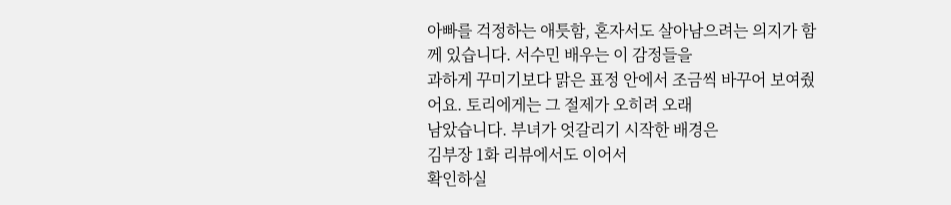아빠를 걱정하는 애틋함, 혼자서도 살아남으려는 의지가 함께 있습니다. 서수민 배우는 이 감정들을
과하게 꾸미기보다 맑은 표정 안에서 조금씩 바꾸어 보여줬어요. 토리에게는 그 절제가 오히려 오래
남았습니다. 부녀가 엇갈리기 시작한 배경은
김부장 1화 리뷰에서도 이어서
확인하실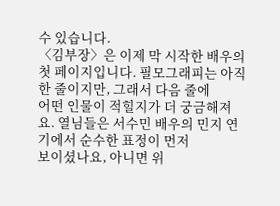수 있습니다.
〈김부장〉은 이제 막 시작한 배우의 첫 페이지입니다. 필모그래피는 아직 한 줄이지만, 그래서 다음 줄에
어떤 인물이 적힐지가 더 궁금해져요. 열님들은 서수민 배우의 민지 연기에서 순수한 표정이 먼저
보이셨나요, 아니면 위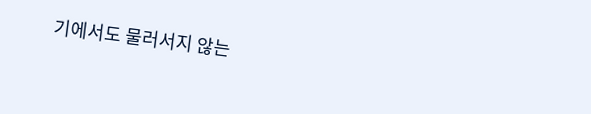기에서도 물러서지 않는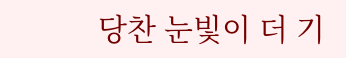당찬 눈빛이 더 기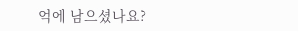억에 남으셨나요?